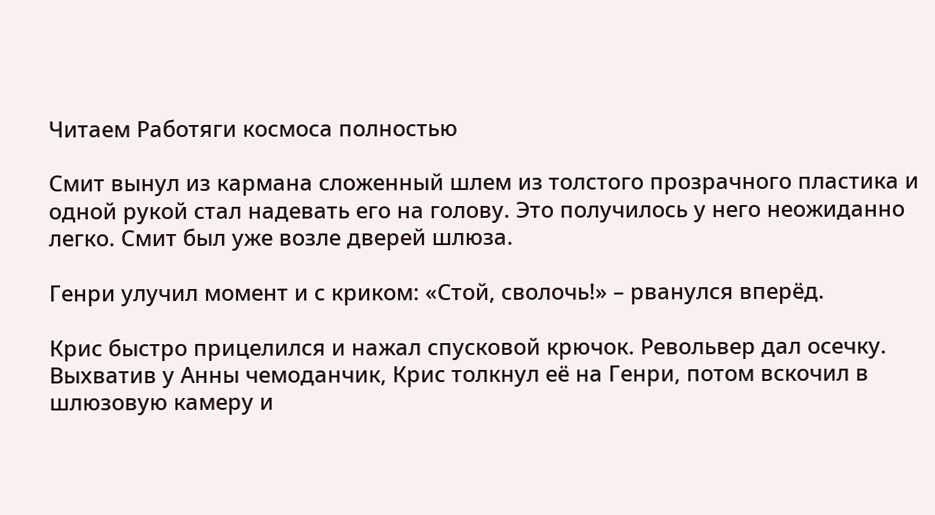Читаем Работяги космоса полностью

Смит вынул из кармана сложенный шлем из толстого прозрачного пластика и одной рукой стал надевать его на голову. Это получилось у него неожиданно легко. Смит был уже возле дверей шлюза.

Генри улучил момент и с криком: «Стой, сволочь!» – рванулся вперёд.

Крис быстро прицелился и нажал спусковой крючок. Револьвер дал осечку. Выхватив у Анны чемоданчик, Крис толкнул её на Генри, потом вскочил в шлюзовую камеру и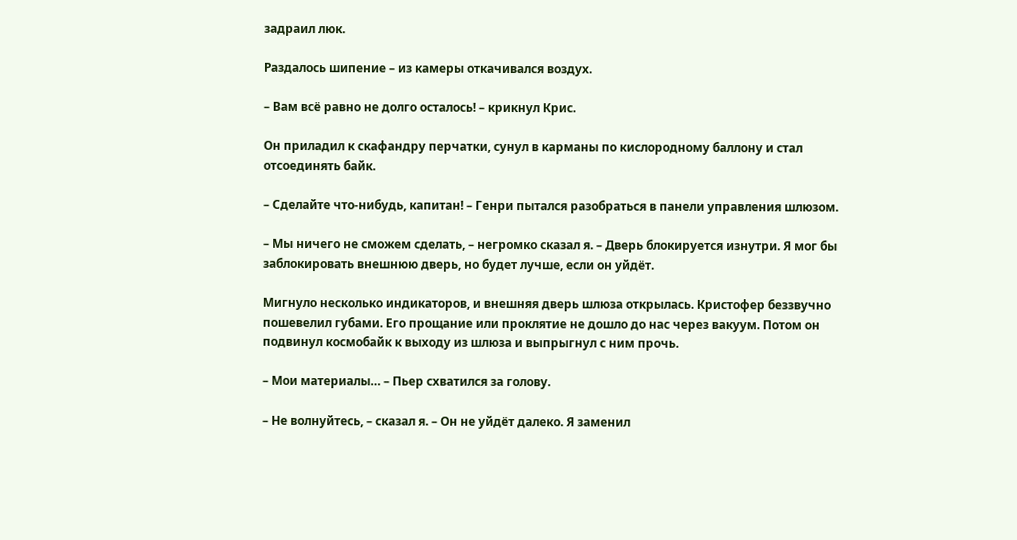задраил люк.

Раздалось шипение – из камеры откачивался воздух.

– Вам всё равно не долго осталось! – крикнул Крис.

Он приладил к скафандру перчатки, сунул в карманы по кислородному баллону и стал отсоединять байк.

– Сделайте что-нибудь, капитан! – Генри пытался разобраться в панели управления шлюзом.

– Мы ничего не сможем сделать, – негромко сказал я. – Дверь блокируется изнутри. Я мог бы заблокировать внешнюю дверь, но будет лучше, если он уйдёт.

Мигнуло несколько индикаторов, и внешняя дверь шлюза открылась. Кристофер беззвучно пошевелил губами. Его прощание или проклятие не дошло до нас через вакуум. Потом он подвинул космобайк к выходу из шлюза и выпрыгнул с ним прочь.

– Мои материалы… – Пьер схватился за голову.

– Не волнуйтесь, – сказал я. – Он не уйдёт далеко. Я заменил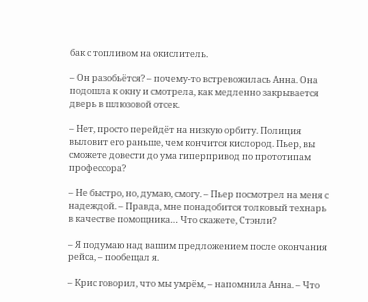бак с топливом на окислитель.

– Он разобьётся? – почему-то встревожилась Анна. Она подошла к окну и смотрела, как медленно закрывается дверь в шлюзовой отсек.

– Нет, просто перейдёт на низкую орбиту. Полиция выловит его раньше, чем кончится кислород. Пьер, вы сможете довести до ума гиперпривод по прототипам профессора?

– Не быстро, но, думаю, смогу. – Пьер посмотрел на меня с надеждой. – Правда, мне понадобится толковый технарь в качестве помощника… Что скажете, Стэнли?

– Я подумаю над вашим предложением после окончания рейса, – пообещал я.

– Крис говорил, что мы умрём, – напомнила Анна. – Что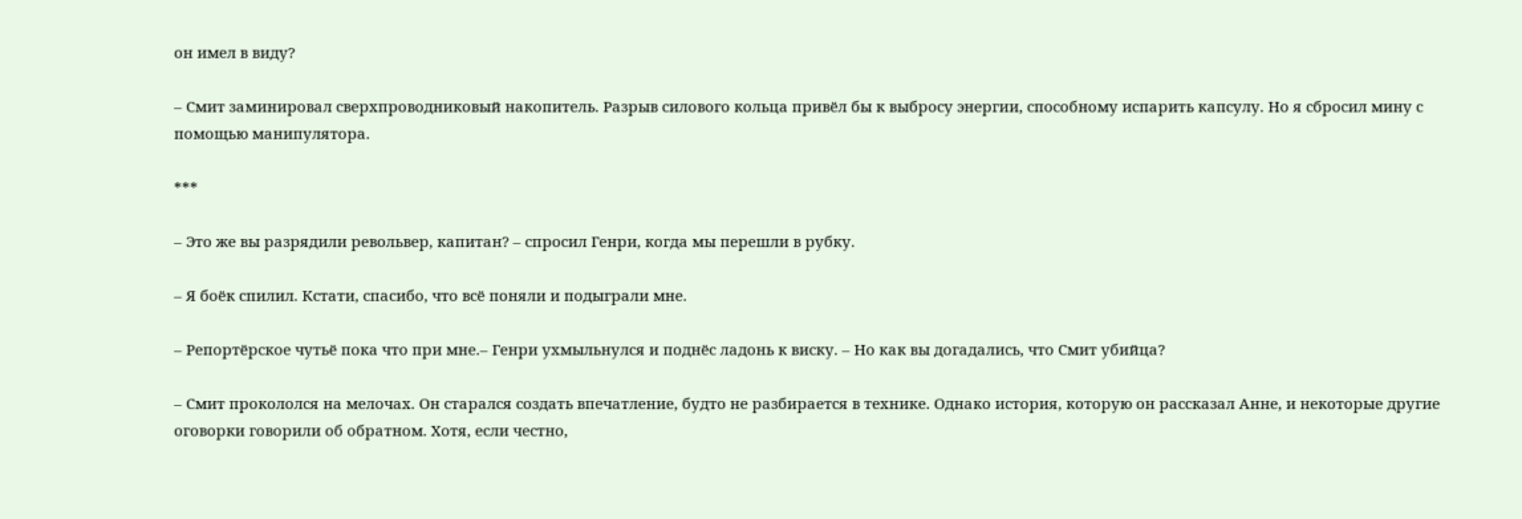он имел в виду?

– Смит заминировал сверхпроводниковый накопитель. Разрыв силового кольца привёл бы к выбросу энергии, способному испарить капсулу. Но я сбросил мину с помощью манипулятора.

***

– Это же вы разрядили револьвер, капитан? – спросил Генри, когда мы перешли в рубку.

– Я боёк спилил. Кстати, спасибо, что всё поняли и подыграли мне.

– Репортёрское чутьё пока что при мне.– Генри ухмыльнулся и поднёс ладонь к виску. – Но как вы догадались, что Смит убийца?

– Смит прокололся на мелочах. Он старался создать впечатление, будто не разбирается в технике. Однако история, которую он рассказал Анне, и некоторые другие оговорки говорили об обратном. Хотя, если честно,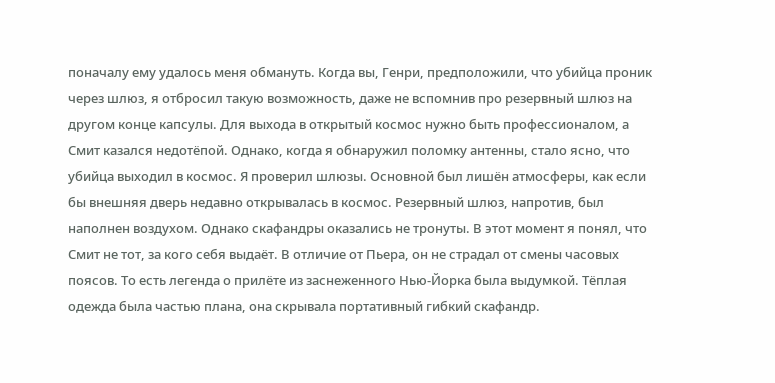поначалу ему удалось меня обмануть. Когда вы, Генри, предположили, что убийца проник через шлюз, я отбросил такую возможность, даже не вспомнив про резервный шлюз на другом конце капсулы. Для выхода в открытый космос нужно быть профессионалом, а Смит казался недотёпой. Однако, когда я обнаружил поломку антенны, стало ясно, что убийца выходил в космос. Я проверил шлюзы. Основной был лишён атмосферы, как если бы внешняя дверь недавно открывалась в космос. Резервный шлюз, напротив, был наполнен воздухом. Однако скафандры оказались не тронуты. В этот момент я понял, что Смит не тот, за кого себя выдаёт. В отличие от Пьера, он не страдал от смены часовых поясов. То есть легенда о прилёте из заснеженного Нью-Йорка была выдумкой. Тёплая одежда была частью плана, она скрывала портативный гибкий скафандр.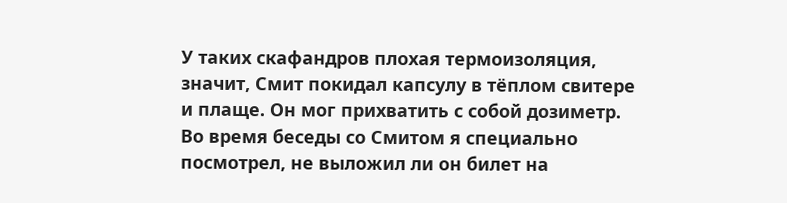У таких скафандров плохая термоизоляция, значит, Смит покидал капсулу в тёплом свитере и плаще. Он мог прихватить с собой дозиметр. Во время беседы со Смитом я специально посмотрел, не выложил ли он билет на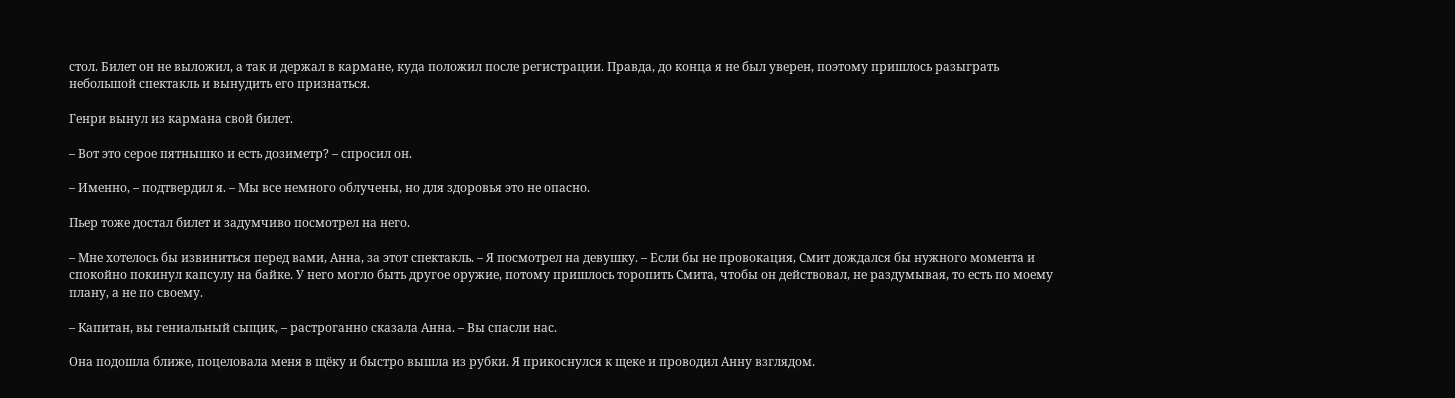стол. Билет он не выложил, а так и держал в кармане, куда положил после регистрации. Правда, до конца я не был уверен, поэтому пришлось разыграть небольшой спектакль и вынудить его признаться.

Генри вынул из кармана свой билет.

– Вот это серое пятнышко и есть дозиметр? – спросил он.

– Именно, – подтвердил я. – Мы все немного облучены, но для здоровья это не опасно.

Пьер тоже достал билет и задумчиво посмотрел на него.

– Мне хотелось бы извиниться перед вами, Анна, за этот спектакль. – Я посмотрел на девушку. – Если бы не провокация, Смит дождался бы нужного момента и спокойно покинул капсулу на байке. У него могло быть другое оружие, потому пришлось торопить Смита, чтобы он действовал, не раздумывая, то есть по моему плану, а не по своему.

– Капитан, вы гениальный сыщик, – растроганно сказала Анна. – Вы спасли нас.

Она подошла ближе, поцеловала меня в щёку и быстро вышла из рубки. Я прикоснулся к щеке и проводил Анну взглядом.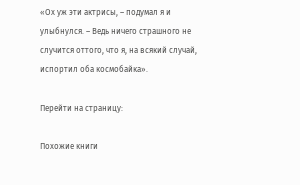«Ох уж эти актрисы, – подумал я и улыбнулся. – Ведь ничего страшного не случится оттого, что я, на всякий случай, испортил оба космобайка».

Перейти на страницу:

Похожие книги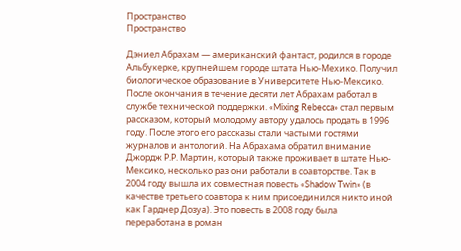Пространство
Пространство

Дэниел Абрахам — американский фантаст, родился в городе Альбукерке, крупнейшем городе штата Нью-Мехико. Получил биологическое образование в Университете Нью-Мексико. После окончания в течение десяти лет Абрахам работал в службе технической поддержки. «Mixing Rebecca» стал первым рассказом, который молодому автору удалось продать в 1996 году. После этого его рассказы стали частыми гостями журналов и антологий. На Абрахама обратил внимание Джордж Р.Р. Мартин, который также проживает в штате Нью-Мексико, несколько раз они работали в соавторстве. Так в 2004 году вышла их совместная повесть «Shadow Twin» (в качестве третьего соавтора к ним присоединился никто иной как Гарднер Дозуа). Это повесть в 2008 году была переработана в роман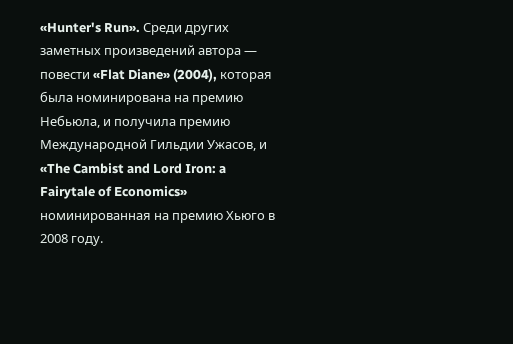«Hunter's Run». Среди других заметных произведений автора — повести «Flat Diane» (2004), которая была номинирована на премию Небьюла, и получила премию Международной Гильдии Ужасов, и «The Cambist and Lord Iron: a Fairytale of Economics» номинированная на премию Хьюго в 2008 году.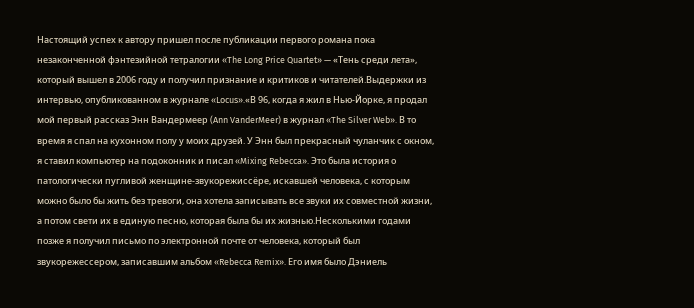Настоящий успех к автору пришел после публикации первого романа пока незаконченной фэнтезийной тетралогии «The Long Price Quartet» — «Тень среди лета», который вышел в 2006 году и получил признание и критиков и читателей.Выдержки из интервью, опубликованном в журнале «Locus».«В 96, когда я жил в Нью-Йорке, я продал мой первый рассказ Энн Вандермеер (Ann VanderMeer) в журнал «The Silver Web». В то время я спал на кухонном полу у моих друзей. У Энн был прекрасный чуланчик с окном, я ставил компьютер на подоконник и писал «Mixing Rebecca». Это была история о патологически пугливой женщине-звукорежиссёре, искавшей человека, с которым можно было бы жить без тревоги, она хотела записывать все звуки их совместной жизни, а потом свети их в единую песню, которая была бы их жизнью.Несколькими годами позже я получил письмо по электронной почте от человека, который был звукорежессером, записавшим альбом «Rebecca Remix». Его имя было Дэниель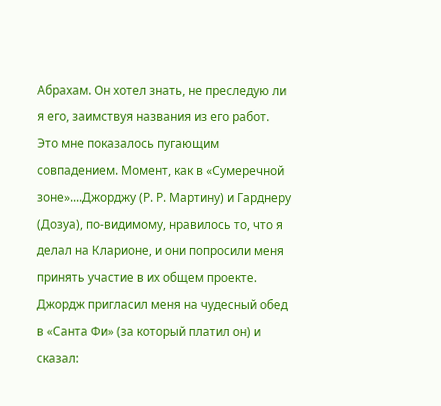Абрахам. Он хотел знать, не преследую ли я его, заимствуя названия из его работ. Это мне показалось пугающим совпадением. Момент, как в «Сумеречной зоне»....Джорджу (Р. Р. Мартину) и Гарднеру (Дозуа), по-видимому, нравилось то, что я делал на Кларионе, и они попросили меня принять участие в их общем проекте. Джордж пригласил меня на чудесный обед в «Санта Фи» (за который платил он) и сказал: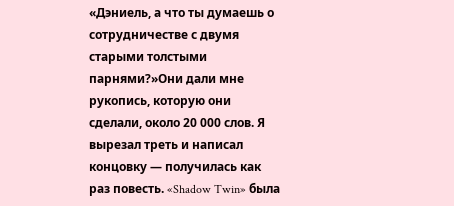«Дэниель, а что ты думаешь о сотрудничестве с двумя старыми толстыми парнями?»Они дали мне рукопись, которую они сделали, около 20 000 слов. Я вырезал треть и написал концовку — получилась как раз повесть. «Shadow Twin» была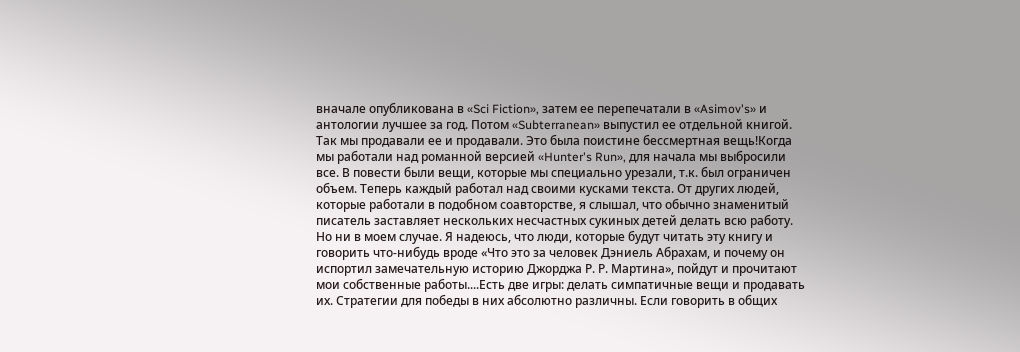вначале опубликована в «Sci Fiction», затем ее перепечатали в «Asimov's» и антологии лучшее за год. Потом «Subterranean» выпустил ее отдельной книгой. Так мы продавали ее и продавали. Это была поистине бессмертная вещь!Когда мы работали над романной версией «Hunter's Run», для начала мы выбросили все. В повести были вещи, которые мы специально урезали, т.к. был ограничен объем. Теперь каждый работал над своими кусками текста. От других людей, которые работали в подобном соавторстве, я слышал, что обычно знаменитый писатель заставляет нескольких несчастных сукиных детей делать всю работу. Но ни в моем случае. Я надеюсь, что люди, которые будут читать эту книгу и говорить что-нибудь вроде «Что это за человек Дэниель Абрахам, и почему он испортил замечательную историю Джорджа Р. Р. Мартина», пойдут и прочитают мои собственные работы....Есть две игры: делать симпатичные вещи и продавать их. Стратегии для победы в них абсолютно различны. Если говорить в общих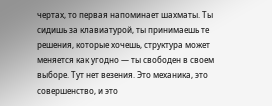чертах, то первая напоминает шахматы. Ты сидишь за клавиатурой, ты принимаешь те решения, которые хочешь, структура может меняется как угодно — ты свободен в своем выборе. Тут нет везения. Это механика, это совершенство, и это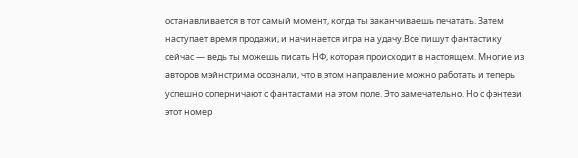останавливается в тот самый момент, когда ты заканчиваешь печатать. Затем наступает время продажи, и начинается игра на удачу.Все пишут фантастику сейчас — ведь ты можешь писать НФ, которая происходит в настоящем. Многие из авторов мэйнстрима осознали, что в этом направление можно работать и теперь успешно соперничают с фантастами на этом поле. Это замечательно. Но с фэнтези этот номер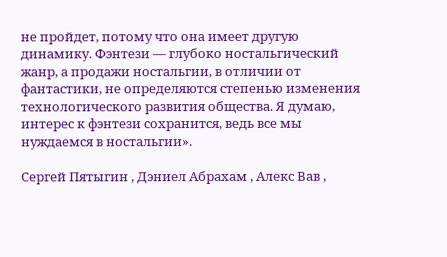не пройдет, потому что она имеет другую динамику. Фэнтези — глубоко ностальгический жанр, а продажи ностальгии, в отличии от фантастики, не определяются степенью изменения технологического развития общества. Я думаю, интерес к фэнтези сохранится, ведь все мы нуждаемся в ностальгии».

Сергей Пятыгин , Дэниел Абрахам , Алекс Вав ,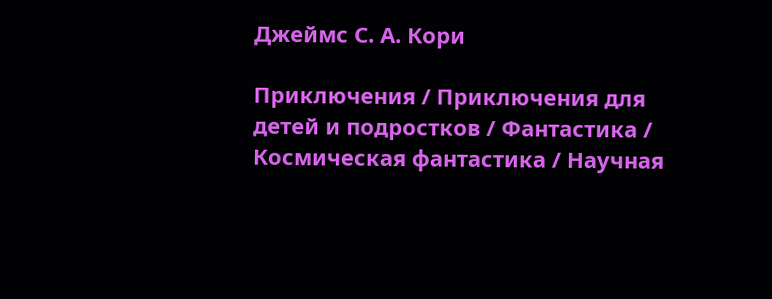Джеймс С. А. Кори

Приключения / Приключения для детей и подростков / Фантастика / Космическая фантастика / Научная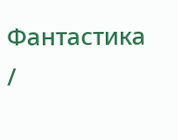Фантастика /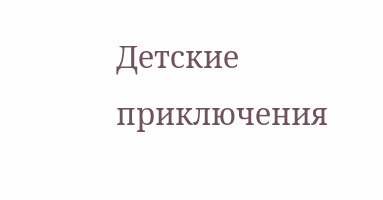Детские приключения